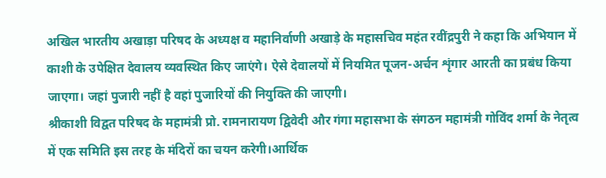अखिल भारतीय अखाड़ा परिषद के अध्यक्ष व महानिर्वाणी अखाड़े के महासचिव महंत रवींद्रपुरी ने कहा कि अभियान में काशी के उपेक्षित देवालय व्यवस्थित किए जाएंगे। ऐसे देवालयों में नियमित पूजन-अर्चन शृंगार आरती का प्रबंध किया जाएगा। जहां पुजारी नहीं है वहां पुजारियों की नियुक्ति की जाएगी।
श्रीकाशी विद्वत परिषद के महामंत्री प्रो. रामनारायण द्विवेदी और गंगा महासभा के संगठन महामंत्री गोविंद शर्मा के नेतृत्व में एक समिति इस तरह के मंदिरों का चयन करेगी।आर्थिक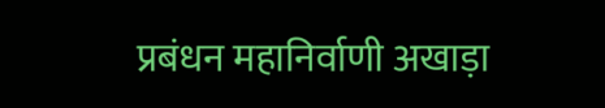प्रबंधन महानिर्वाणी अखाड़ा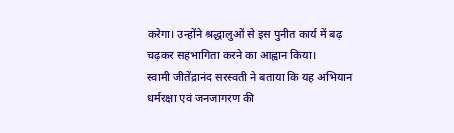करेगा। उन्होंने श्रद्धालुओं से इस पुनीत कार्य में बढ़ चढ़कर सहभागिता करने का आह्वान किया।
स्वामी जीतेंद्रानंद सरस्वती ने बताया कि यह अभियान धर्मरक्षा एवं जनजागरण की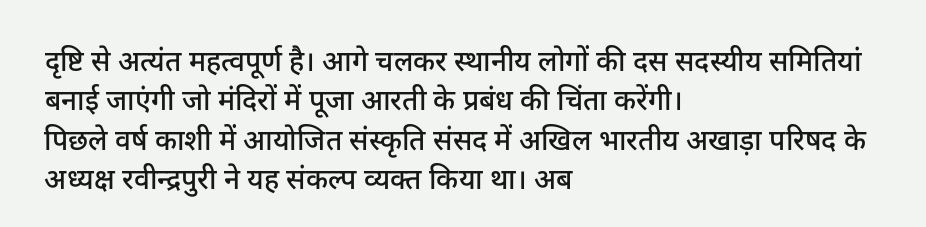दृष्टि से अत्यंत महत्वपूर्ण है। आगे चलकर स्थानीय लोगों की दस सदस्यीय समितियां बनाई जाएंगी जो मंदिरों में पूजा आरती के प्रबंध की चिंता करेंगी।
पिछले वर्ष काशी में आयोजित संस्कृति संसद में अखिल भारतीय अखाड़ा परिषद के अध्यक्ष रवीन्द्रपुरी ने यह संकल्प व्यक्त किया था। अब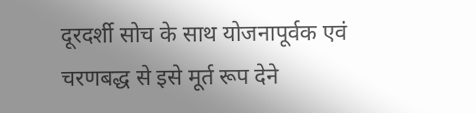दूरदर्शी सोच के साथ योजनापूर्वक एवं चरणबद्ध से इसे मूर्त रूप देने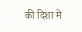की दिशा में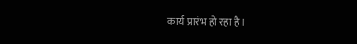कार्य प्रारंभ हो रहा है।